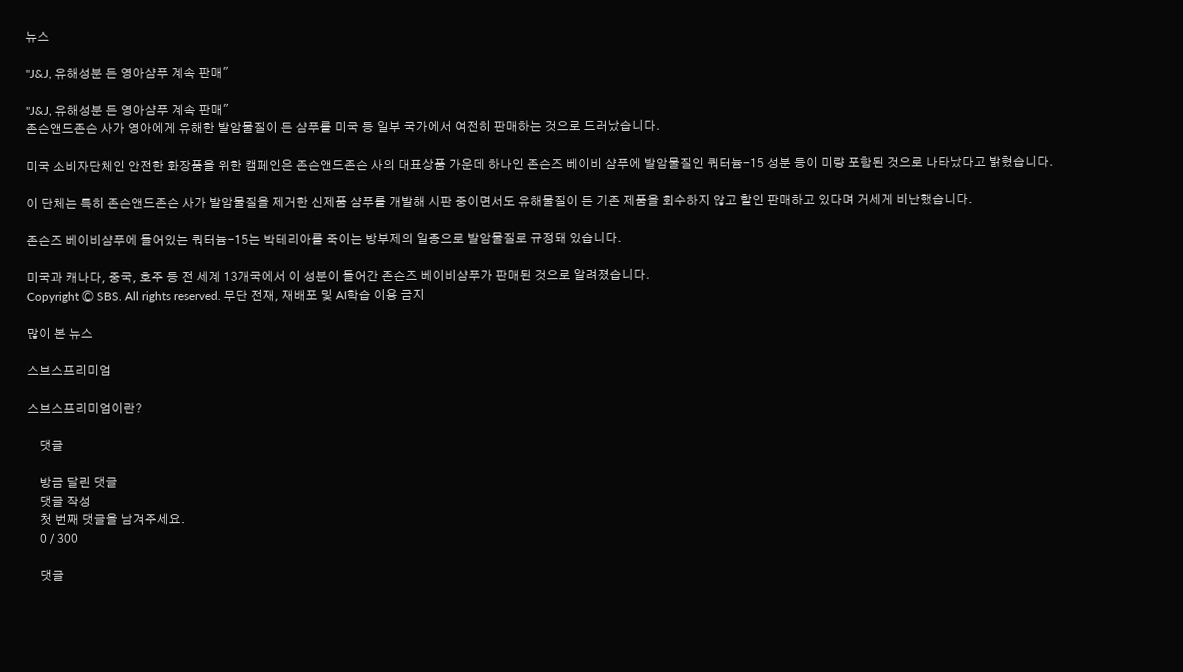뉴스

"J&J, 유해성분 든 영아샴푸 계속 판매"

"J&J, 유해성분 든 영아샴푸 계속 판매"
존슨앤드존슨 사가 영아에게 유해한 발암물질이 든 샴푸를 미국 등 일부 국가에서 여전히 판매하는 것으로 드러났습니다.

미국 소비자단체인 안전한 화장품을 위한 캠페인은 존슨앤드존슨 사의 대표상품 가운데 하나인 존슨즈 베이비 샴푸에 발암물질인 쿼터늄-15 성분 등이 미량 포함된 것으로 나타났다고 밝혔습니다.

이 단체는 특히 존슨앤드존슨 사가 발암물질을 제거한 신제품 샴푸를 개발해 시판 중이면서도 유해물질이 든 기존 제품을 회수하지 않고 할인 판매하고 있다며 거세게 비난했습니다.

존슨즈 베이비샴푸에 들어있는 쿼터늄-15는 박테리아를 죽이는 방부제의 일종으로 발암물질로 규정돼 있습니다.

미국과 캐나다, 중국, 호주 등 전 세계 13개국에서 이 성분이 들어간 존슨즈 베이비샴푸가 판매된 것으로 알려졌습니다.
Copyright Ⓒ SBS. All rights reserved. 무단 전재, 재배포 및 AI학습 이용 금지

많이 본 뉴스

스브스프리미엄

스브스프리미엄이란?

    댓글

    방금 달린 댓글
    댓글 작성
    첫 번째 댓글을 남겨주세요.
    0 / 300

    댓글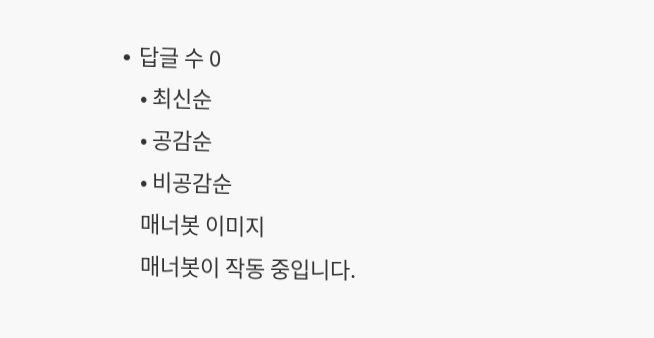∙ 답글 수 0
    • 최신순
    • 공감순
    • 비공감순
    매너봇 이미지
    매너봇이 작동 중입니다.